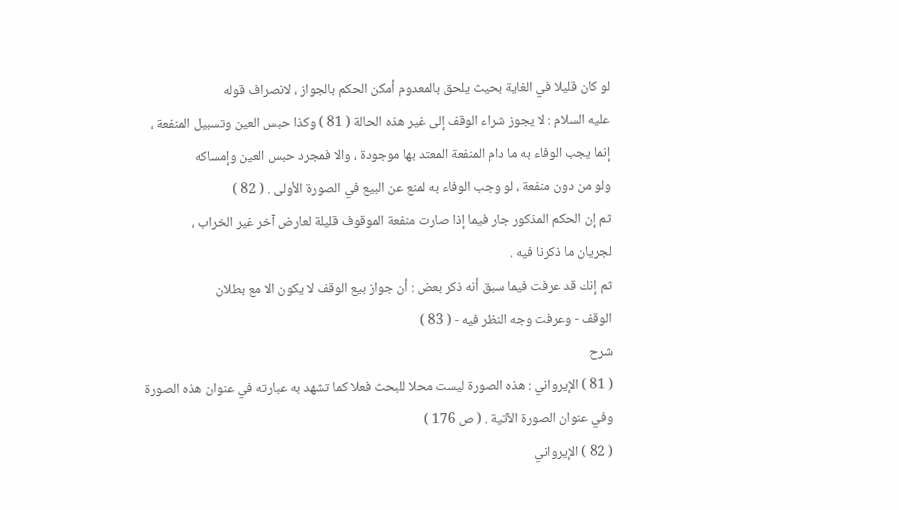لو كان قليلا في الغاية بحيث يلحق بالمعدوم أمكن الحكم بالجواز ، لانصراف قوله
عليه السلام : لا يجوز شراء الوقف إلى غير هذه الحالة ( 81 ) وكذا حبس العين وتسبيل المنفعة ،
إنما يجب الوفاء به ما دام المنفعة المعتد بها موجودة ، والا فمجرد حبس العين وإمساكه
ولو من دون منفعة ، لو وجب الوفاء به لمنع عن البيع في الصورة الأولى . ( 82 )
ثم إن الحكم المذكور جار فيما إذا صارت منفعة الموقوف قليلة لعارض آخر غير الخراب ،
لجريان ما ذكرنا فيه .
ثم إنك قد عرفت فيما سبق أنه ذكر بعض : أن جواز بيع الوقف لا يكون الا مع بطلان
الوقف - وعرفت وجه النظر فيه - ( 83 )
شرح
( 81 ) الإيرواني : هذه الصورة ليست محلا للبحث فعلا كما تشهد به عبارته في عنوان هذه الصورة
وفي عنوان الصورة الآتية . ( ص 176 )
( 82 ) الإيرواني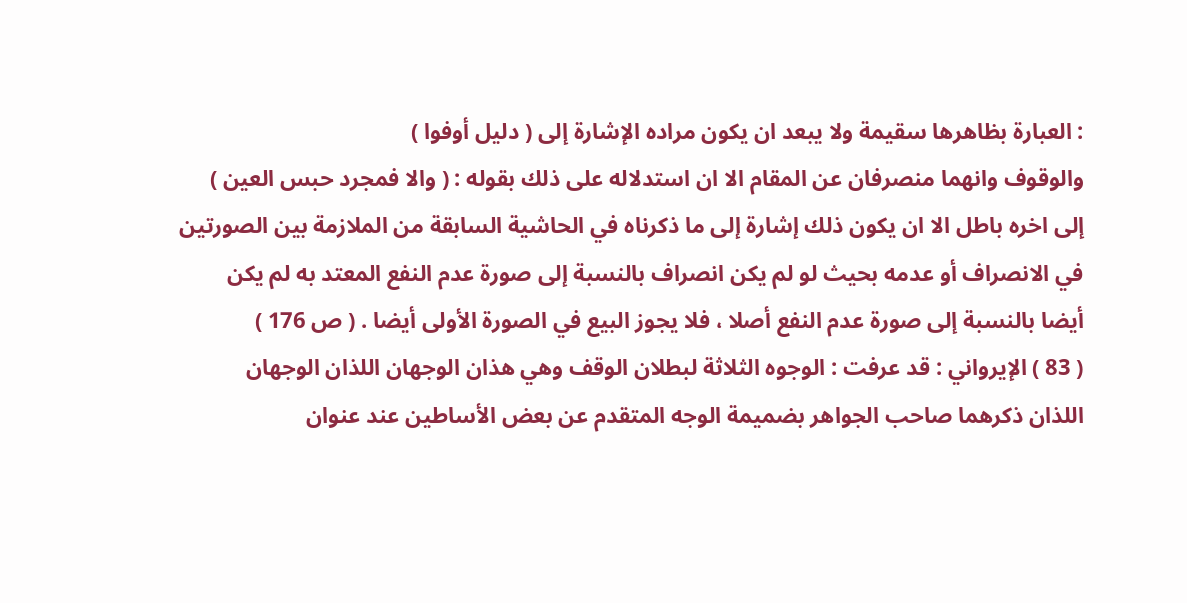: العبارة بظاهرها سقيمة ولا يبعد ان يكون مراده الإشارة إلى ( دليل أوفوا )
والوقوف وانهما منصرفان عن المقام الا ان استدلاله على ذلك بقوله : ( والا فمجرد حبس العين )
إلى اخره باطل الا ان يكون ذلك إشارة إلى ما ذكرناه في الحاشية السابقة من الملازمة بين الصورتين
في الانصراف أو عدمه بحيث لو لم يكن انصراف بالنسبة إلى صورة عدم النفع المعتد به لم يكن
أيضا بالنسبة إلى صورة عدم النفع أصلا ، فلا يجوز البيع في الصورة الأولى أيضا . ( ص 176 )
( 83 ) الإيرواني : قد عرفت : الوجوه الثلاثة لبطلان الوقف وهي هذان الوجهان اللذان الوجهان
اللذان ذكرهما صاحب الجواهر بضميمة الوجه المتقدم عن بعض الأساطين عند عنوان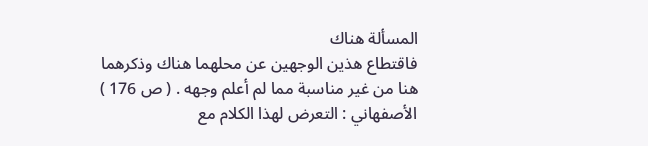المسألة هناك
فاقتطاع هذين الوجهين عن محلهما هناك وذكرهما هنا من غير مناسبة مما لم أعلم وجهه . ( ص 176 )
الأصفهاني : التعرض لهذا الكلام مع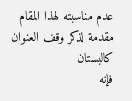عدم مناسبته لهذا المقام مقدمة لذكر وقف العنوان كالبستان
فإنه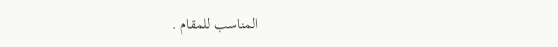المناسب للمقام .